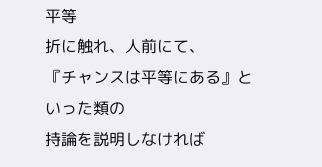平等
折に触れ、人前にて、
『チャンスは平等にある』といった類の
持論を説明しなければ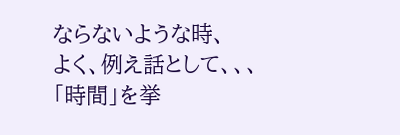ならないような時、
よく、例え話として、、、
「時間」を挙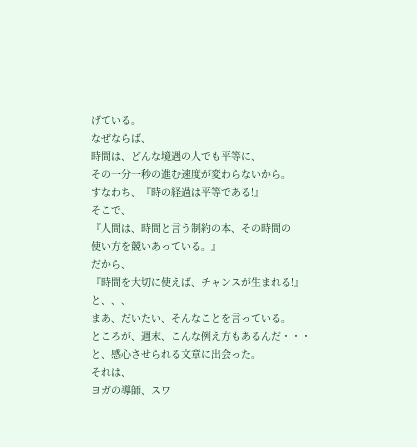げている。
なぜならば、
時間は、どんな境遇の人でも平等に、
その一分一秒の進む速度が変わらないから。
すなわち、『時の経過は平等である!』
そこで、
『人間は、時間と言う制約の本、その時間の
使い方を競いあっている。』
だから、
『時間を大切に使えば、チャンスが生まれる!』
と、、、
まあ、だいたい、そんなことを言っている。
ところが、週末、こんな例え方もあるんだ・・・
と、感心させられる文章に出会った。
それは、
ヨガの導師、スワ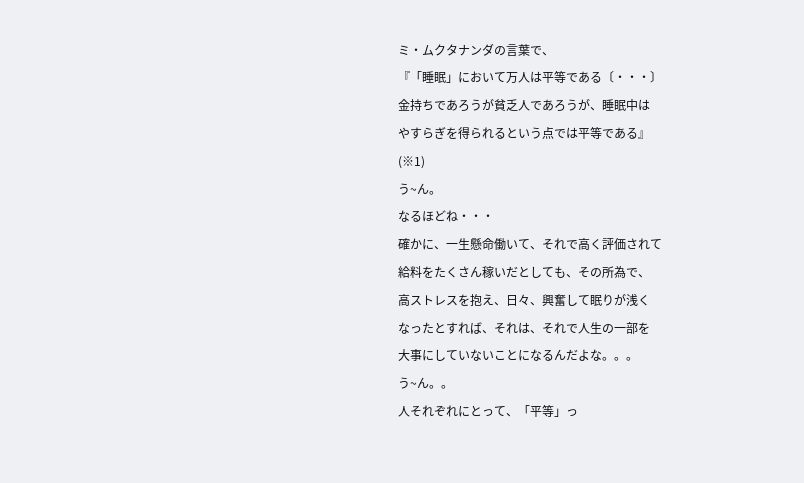ミ・ムクタナンダの言葉で、
『「睡眠」において万人は平等である〔・・・〕
金持ちであろうが貧乏人であろうが、睡眠中は
やすらぎを得られるという点では平等である』
(※1)
う~ん。
なるほどね・・・
確かに、一生懸命働いて、それで高く評価されて
給料をたくさん稼いだとしても、その所為で、
高ストレスを抱え、日々、興奮して眠りが浅く
なったとすれば、それは、それで人生の一部を
大事にしていないことになるんだよな。。。
う~ん。。
人それぞれにとって、「平等」っ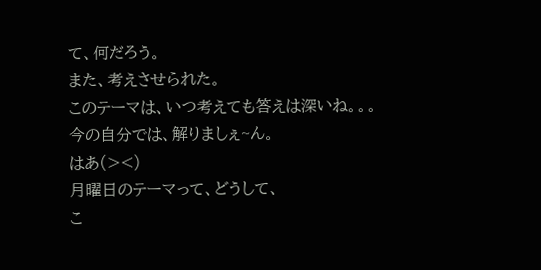て、何だろう。
また、考えさせられた。
このテーマは、いつ考えても答えは深いね。。。
今の自分では、解りましぇ~ん。
はあ(><)
月曜日のテーマって、どうして、
こ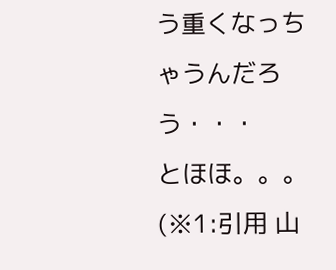う重くなっちゃうんだろう・・・
とほほ。。。
(※1:引用 山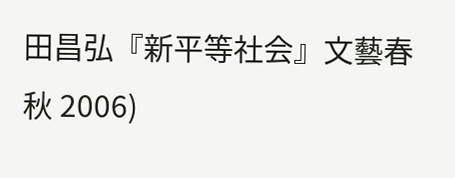田昌弘『新平等社会』文藝春秋 2006)